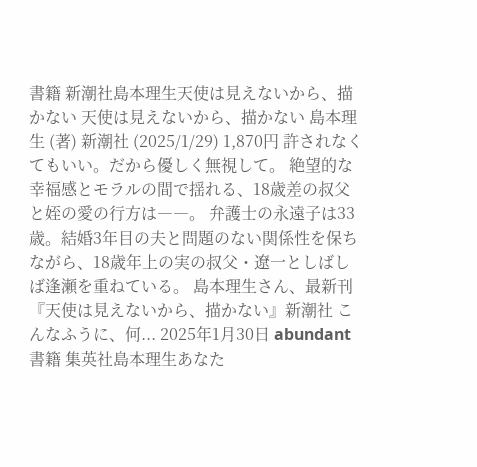書籍 新潮社島本理生天使は見えないから、描かない 天使は見えないから、描かない 島本理生 (著) 新潮社 (2025/1/29) 1,870円 許されなくてもいい。だから優しく無視して。 絶望的な幸福感とモラルの間で揺れる、18歳差の叔父と姪の愛の行方は――。 弁護士の永遠子は33歳。結婚3年目の夫と問題のない関係性を保ちながら、18歳年上の実の叔父・遼一としばしば逢瀬を重ねている。 島本理生さん、最新刊『天使は見えないから、描かない』新潮社 こんなふうに、何... 2025年1月30日 abundant
書籍 集英社島本理生あなた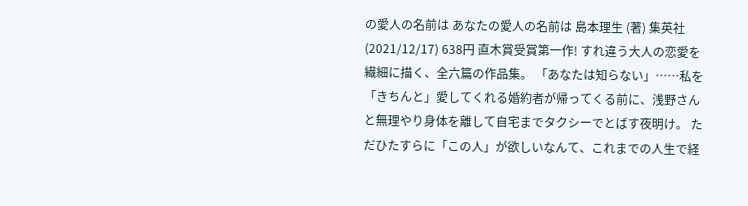の愛人の名前は あなたの愛人の名前は 島本理生 (著) 集英社 (2021/12/17) 638円 直木賞受賞第一作! すれ違う大人の恋愛を繊細に描く、全六篇の作品集。 「あなたは知らない」……私を「きちんと」愛してくれる婚約者が帰ってくる前に、浅野さんと無理やり身体を離して自宅までタクシーでとばす夜明け。 ただひたすらに「この人」が欲しいなんて、これまでの人生で経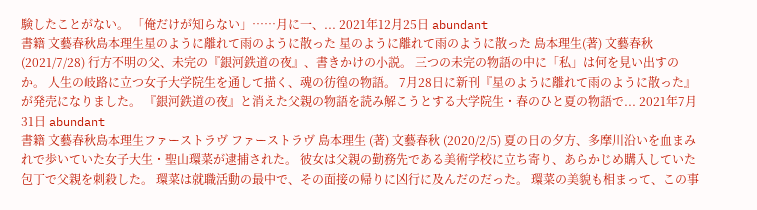験したことがない。 「俺だけが知らない」……月に一、... 2021年12月25日 abundant
書籍 文藝春秋島本理生星のように離れて雨のように散った 星のように離れて雨のように散った 島本理生(著) 文藝春秋 (2021/7/28) 行方不明の父、未完の『銀河鉄道の夜』、書きかけの小説。 三つの未完の物語の中に「私」は何を見い出すのか。 人生の岐路に立つ女子大学院生を通して描く、魂の彷徨の物語。 7月28日に新刊『星のように離れて雨のように散った』が発売になりました。 『銀河鉄道の夜』と消えた父親の物語を読み解こうとする大学院生・春のひと夏の物語で... 2021年7月31日 abundant
書籍 文藝春秋島本理生ファーストラヴ ファーストラヴ 島本理生 (著) 文藝春秋 (2020/2/5) 夏の日の夕方、多摩川沿いを血まみれで歩いていた女子大生・聖山環菜が逮捕された。 彼女は父親の勤務先である美術学校に立ち寄り、あらかじめ購入していた包丁で父親を刺殺した。 環菜は就職活動の最中で、その面接の帰りに凶行に及んだのだった。 環菜の美貌も相まって、この事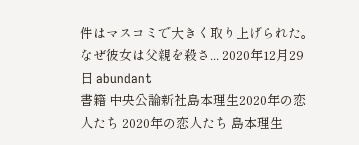件はマスコミで大きく取り上げられた。 なぜ彼女は父親を殺さ... 2020年12月29日 abundant
書籍 中央公論新社島本理生2020年の恋人たち 2020年の恋人たち 島本理生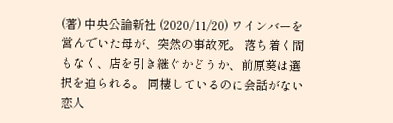(著) 中央公論新社 (2020/11/20) ワインバーを営んでいた母が、突然の事故死。 落ち着く間もなく、店を引き継ぐかどうか、前原葵は選択を迫られる。 同棲しているのに会話がない恋人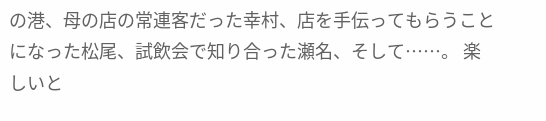の港、母の店の常連客だった幸村、店を手伝ってもらうことになった松尾、試飲会で知り合った瀬名、そして……。 楽しいと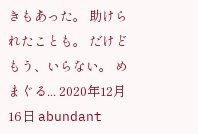きもあった。 助けられたことも。 だけどもう、いらない。 めまぐる... 2020年12月16日 abundant